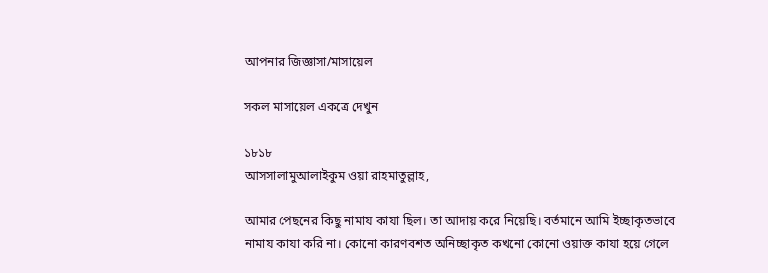আপনার জিজ্ঞাসা/মাসায়েল

সকল মাসায়েল একত্রে দেখুন

১৮১৮
আসসালামুআলাইকুম ওয়া রাহমাতুল্লাহ,

আমার পেছনের কিছু নামায কাযা ছিল। তা আদায় করে নিয়েছি। বর্তমানে আমি ইচ্ছাকৃতভাবে নামায কাযা করি না। কোনো কারণবশত অনিচ্ছাকৃত কখনো কোনো ওয়াক্ত কাযা হয়ে গেলে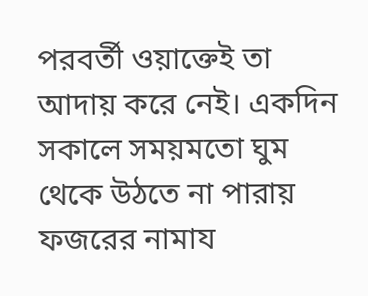পরবর্তী ওয়াক্তেই তা আদায় করে নেই। একদিন সকালে সময়মতো ঘুম থেকে উঠতে না পারায় ফজরের নামায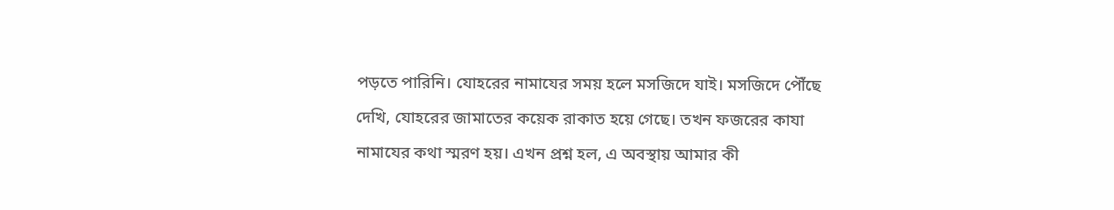পড়তে পারিনি। যোহরের নামাযের সময় হলে মসজিদে যাই। মসজিদে পৌঁছে দেখি, যোহরের জামাতের কয়েক রাকাত হয়ে গেছে। তখন ফজরের কাযা নামাযের কথা স্মরণ হয়। এখন প্রশ্ন হল, এ অবস্থায় আমার কী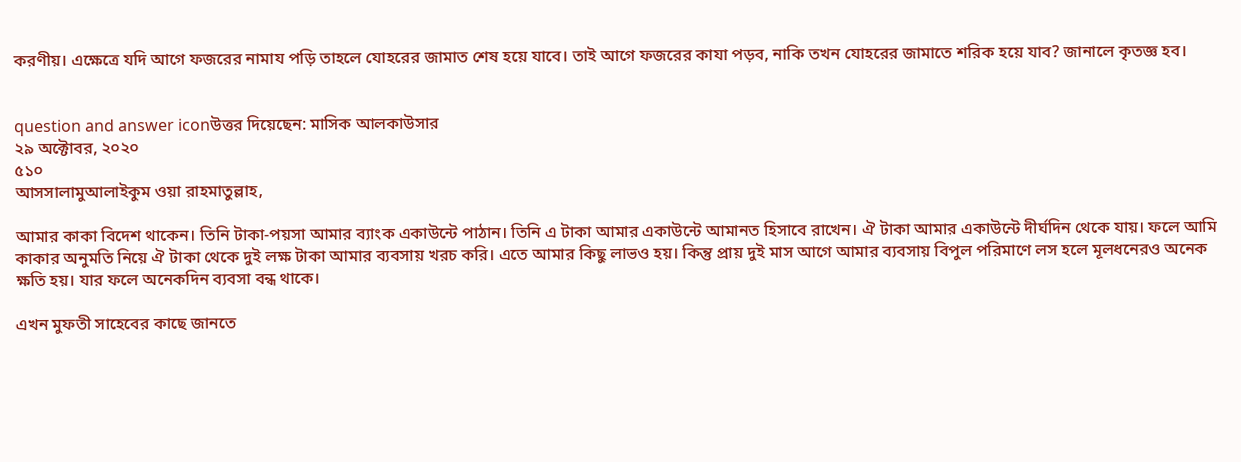করণীয়। এক্ষেত্রে যদি আগে ফজরের নামায পড়ি তাহলে যোহরের জামাত শেষ হয়ে যাবে। তাই আগে ফজরের কাযা পড়ব, নাকি তখন যোহরের জামাতে শরিক হয়ে যাব? জানালে কৃতজ্ঞ হব।


question and answer iconউত্তর দিয়েছেন: মাসিক আলকাউসার
২৯ অক্টোবর, ২০২০
৫১০
আসসালামুআলাইকুম ওয়া রাহমাতুল্লাহ,

আমার কাকা বিদেশ থাকেন। তিনি টাকা-পয়সা আমার ব্যাংক একাউন্টে পাঠান। তিনি এ টাকা আমার একাউন্টে আমানত হিসাবে রাখেন। ঐ টাকা আমার একাউন্টে দীর্ঘদিন থেকে যায়। ফলে আমি কাকার অনুমতি নিয়ে ঐ টাকা থেকে দুই লক্ষ টাকা আমার ব্যবসায় খরচ করি। এতে আমার কিছু লাভও হয়। কিন্তু প্রায় দুই মাস আগে আমার ব্যবসায় বিপুল পরিমাণে লস হলে মূলধনেরও অনেক ক্ষতি হয়। যার ফলে অনেকদিন ব্যবসা বন্ধ থাকে।

এখন মুফতী সাহেবের কাছে জানতে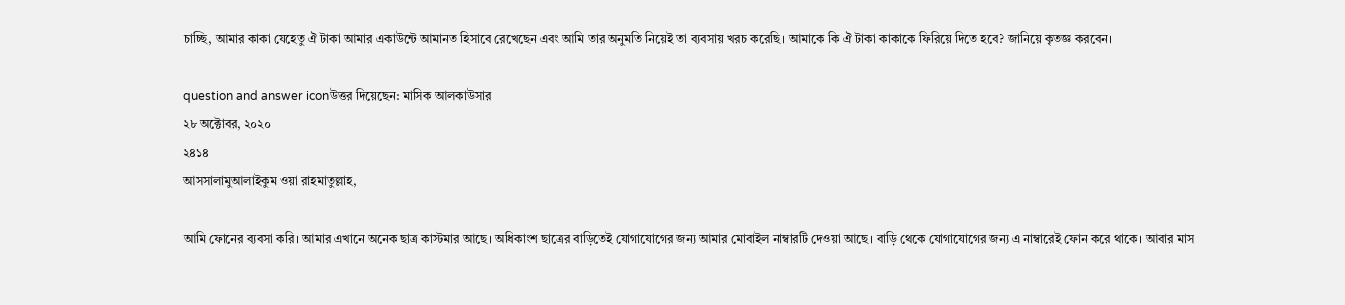চাচ্ছি, আমার কাকা যেহেতু ঐ টাকা আমার একাউন্টে আমানত হিসাবে রেখেছেন এবং আমি তার অনুমতি নিয়েই তা ব্যবসায় খরচ করেছি। আমাকে কি ঐ টাকা কাকাকে ফিরিয়ে দিতে হবে? জানিয়ে কৃতজ্ঞ করবেন।

question and answer iconউত্তর দিয়েছেন: মাসিক আলকাউসার
২৮ অক্টোবর, ২০২০
২৪১৪
আসসালামুআলাইকুম ওয়া রাহমাতুল্লাহ,

আমি ফোনের ব্যবসা করি। আমার এখানে অনেক ছাত্র কাস্টমার আছে। অধিকাংশ ছাত্রের বাড়িতেই যোগাযোগের জন্য আমার মোবাইল নাম্বারটি দেওয়া আছে। বাড়ি থেকে যোগাযোগের জন্য এ নাম্বারেই ফোন করে থাকে। আবার মাস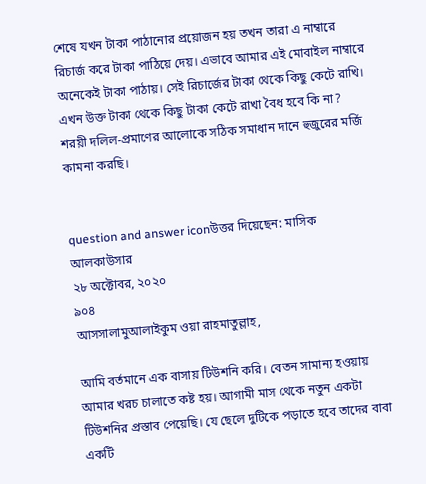শেষে যখন টাকা পাঠানোর প্রয়োজন হয় তখন তারা এ নাম্বারে রিচার্জ করে টাকা পাঠিয়ে দেয়। এভাবে আমার এই মোবাইল নাম্বারে অনেকেই টাকা পাঠায়। সেই রিচার্জের টাকা থেকে কিছু কেটে রাখি। এখন উক্ত টাকা থেকে কিছু টাকা কেটে রাখা বৈধ হবে কি না? শরয়ী দলিল-প্রমাণের আলোকে সঠিক সমাধান দানে হুজুরের মর্জি কামনা করছি।


question and answer iconউত্তর দিয়েছেন: মাসিক আলকাউসার
২৮ অক্টোবর, ২০২০
৯০৪
আসসালামুআলাইকুম ওয়া রাহমাতুল্লাহ,

আমি বর্তমানে এক বাসায় টিউশনি করি। বেতন সামান্য হওয়ায় আমার খরচ চালাতে কষ্ট হয়। আগামী মাস থেকে নতুন একটা টিউশনির প্রস্তাব পেয়েছি। যে ছেলে দুটিকে পড়াতে হবে তাদের বাবা একটি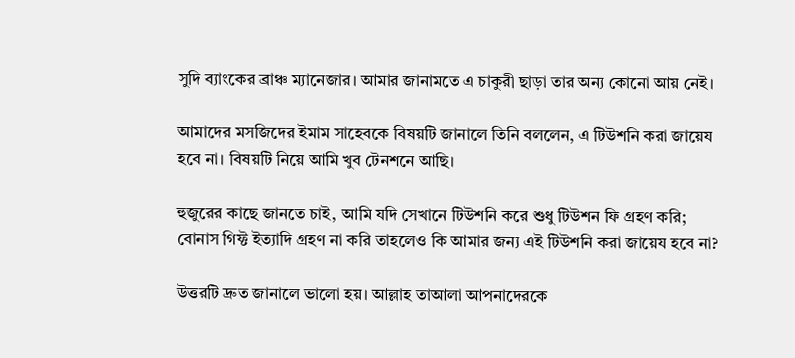সুদি ব্যাংকের ব্রাঞ্চ ম্যানেজার। আমার জানামতে এ চাকুরী ছাড়া তার অন্য কোনো আয় নেই।

আমাদের মসজিদের ইমাম সাহেবকে বিষয়টি জানালে তিনি বললেন, এ টিউশনি করা জায়েয হবে না। বিষয়টি নিয়ে আমি খুব টেনশনে আছি।

হুজুরের কাছে জানতে চাই, আমি যদি সেখানে টিউশনি করে শুধু টিউশন ফি গ্রহণ করি; বোনাস গিফ্ট ইত্যাদি গ্রহণ না করি তাহলেও কি আমার জন্য এই টিউশনি করা জায়েয হবে না?

উত্তরটি দ্রুত জানালে ভালো হয়। আল্লাহ তাআলা আপনাদেরকে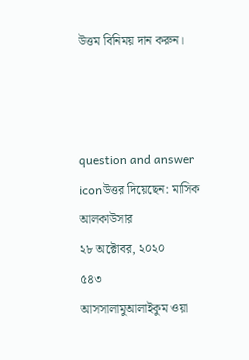উত্তম বিনিময় দান করুন।



question and answer iconউত্তর দিয়েছেন: মাসিক আলকাউসার
২৮ অক্টোবর, ২০২০
৫৪৩
আসসালামুআলাইকুম ওয়া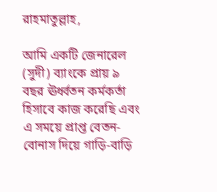রাহমাতুল্লাহ,

আমি একটি জেনারেল (সুদী) ব্যাংকে প্রায় ৯ বছর ঊর্ধ্বতন কর্মকর্তা হিসাবে কাজ করেছি এবং এ সময়ে প্রাপ্ত বেতন-বোনাস দিয়ে গাড়ি-বাড়ি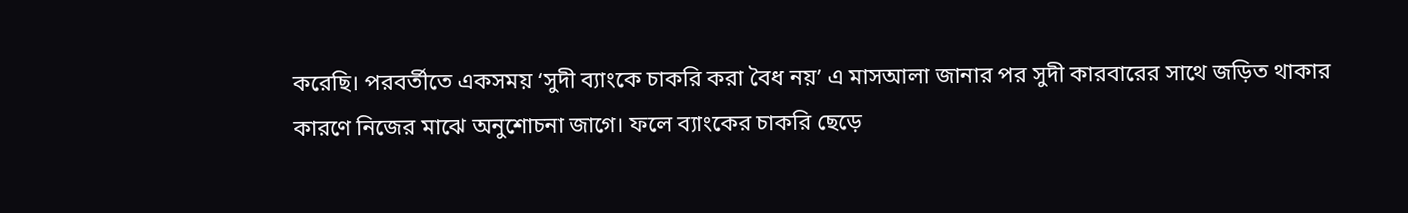করেছি। পরবর্তীতে একসময় ‘সুদী ব্যাংকে চাকরি করা বৈধ নয়’ এ মাসআলা জানার পর সুদী কারবারের সাথে জড়িত থাকার কারণে নিজের মাঝে অনুশোচনা জাগে। ফলে ব্যাংকের চাকরি ছেড়ে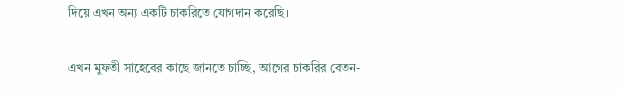দিয়ে এখন অন্য একটি চাকরিতে যোগদান করেছি।

এখন মুফতী সাহেবের কাছে জানতে চাচ্ছি, আগের চাকরির বেতন-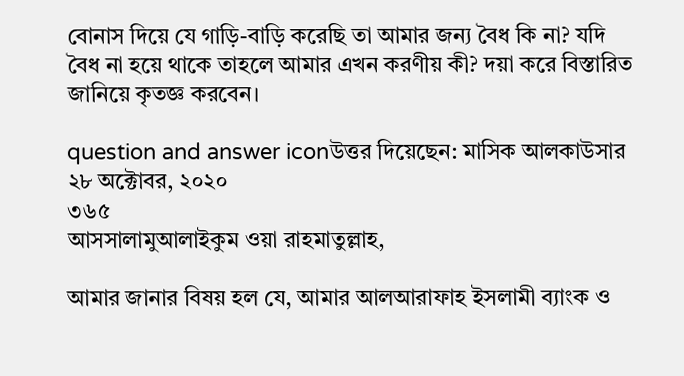বোনাস দিয়ে যে গাড়ি-বাড়ি করেছি তা আমার জন্য বৈধ কি না? যদি বৈধ না হয়ে থাকে তাহলে আমার এখন করণীয় কী? দয়া করে বিস্তারিত জানিয়ে কৃতজ্ঞ করবেন।

question and answer iconউত্তর দিয়েছেন: মাসিক আলকাউসার
২৮ অক্টোবর, ২০২০
৩৬৫
আসসালামুআলাইকুম ওয়া রাহমাতুল্লাহ,

আমার জানার বিষয় হল যে, আমার আলআরাফাহ ইসলামী ব্যাংক ও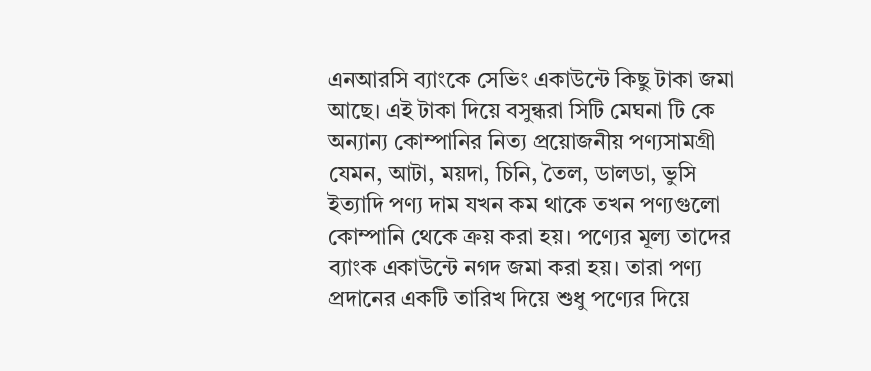এনআরসি ব্যাংকে সেভিং একাউন্টে কিছু টাকা জমা আছে। এই টাকা দিয়ে বসুন্ধরা সিটি মেঘনা টি কে অন্যান্য কোম্পানির নিত্য প্রয়োজনীয় পণ্যসামগ্রী যেমন, আটা, ময়দা, চিনি, তৈল, ডালডা, ভুসি ইত্যাদি পণ্য দাম যখন কম থাকে তখন পণ্যগুলো কোম্পানি থেকে ক্রয় করা হয়। পণ্যের মূল্য তাদের ব্যাংক একাউন্টে নগদ জমা করা হয়। তারা পণ্য প্রদানের একটি তারিখ দিয়ে শুধু পণ্যের দিয়ে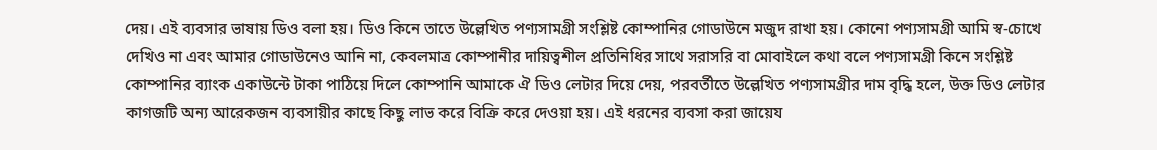দেয়। এই ব্যবসার ভাষায় ডিও বলা হয়। ডিও কিনে তাতে উল্লেখিত পণ্যসামগ্রী সংশ্লিষ্ট কোম্পানির গোডাউনে মজুদ রাখা হয়। কোনো পণ্যসামগ্রী আমি স্ব-চোখে দেখিও না এবং আমার গোডাউনেও আনি না, কেবলমাত্র কোম্পানীর দায়িত্বশীল প্রতিনিধির সাথে সরাসরি বা মোবাইলে কথা বলে পণ্যসামগ্রী কিনে সংশ্লিষ্ট কোম্পানির ব্যাংক একাউন্টে টাকা পাঠিয়ে দিলে কোম্পানি আমাকে ঐ ডিও লেটার দিয়ে দেয়, পরবর্তীতে উল্লেখিত পণ্যসামগ্রীর দাম বৃদ্ধি হলে, উক্ত ডিও লেটার কাগজটি অন্য আরেকজন ব্যবসায়ীর কাছে কিছু লাভ করে বিক্রি করে দেওয়া হয়। এই ধরনের ব্যবসা করা জায়েয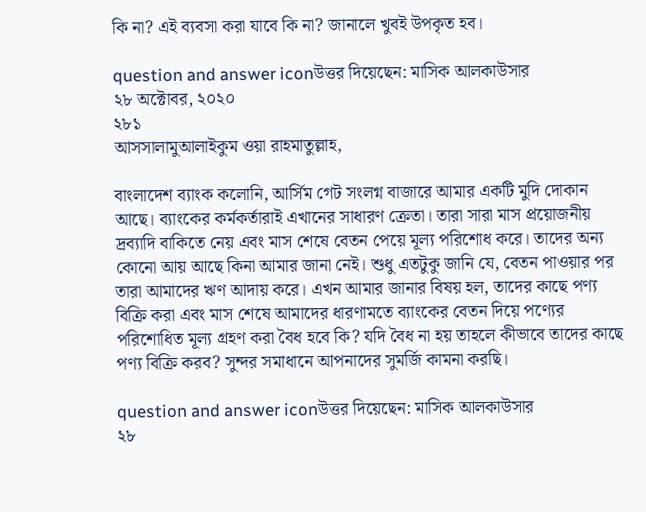কি না? এই ব্যবসা করা যাবে কি না? জানালে খুবই উপকৃত হব।

question and answer iconউত্তর দিয়েছেন: মাসিক আলকাউসার
২৮ অক্টোবর, ২০২০
২৮১
আসসালামুআলাইকুম ওয়া রাহমাতুল্লাহ,

বাংলাদেশ ব্যাংক কলোনি, আর্সিম গেট সংলগ্ন বাজারে আমার একটি মুদি দোকান আছে। ব্যাংকের কর্মকর্তারাই এখানের সাধারণ ক্রেতা। তারা সারা মাস প্রয়োজনীয় দ্রব্যাদি বাকিতে নেয় এবং মাস শেষে বেতন পেয়ে মূল্য পরিশোধ করে। তাদের অন্য কোনো আয় আছে কিনা আমার জানা নেই। শুধু এতটুকু জানি যে, বেতন পাওয়ার পর তারা আমাদের ঋণ আদায় করে। এখন আমার জানার বিষয় হল, তাদের কাছে পণ্য বিক্রি করা এবং মাস শেষে আমাদের ধারণামতে ব্যাংকের বেতন দিয়ে পণ্যের পরিশোধিত মূল্য গ্রহণ করা বৈধ হবে কি? যদি বৈধ না হয় তাহলে কীভাবে তাদের কাছে পণ্য বিক্রি করব? সুন্দর সমাধানে আপনাদের সুমর্জি কামনা করছি।

question and answer iconউত্তর দিয়েছেন: মাসিক আলকাউসার
২৮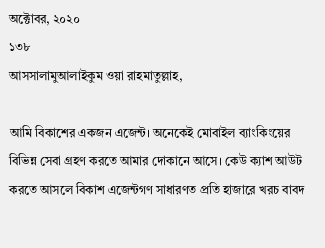অক্টোবর, ২০২০
১৩৮
আসসালামুআলাইকুম ওয়া রাহমাতুল্লাহ,

আমি বিকাশের একজন এজেন্ট। অনেকেই মোবাইল ব্যাংকিংয়ের বিভিন্ন সেবা গ্রহণ করতে আমার দোকানে আসে। কেউ ক্যাশ আউট করতে আসলে বিকাশ এজেন্টগণ সাধারণত প্রতি হাজারে খরচ বাবদ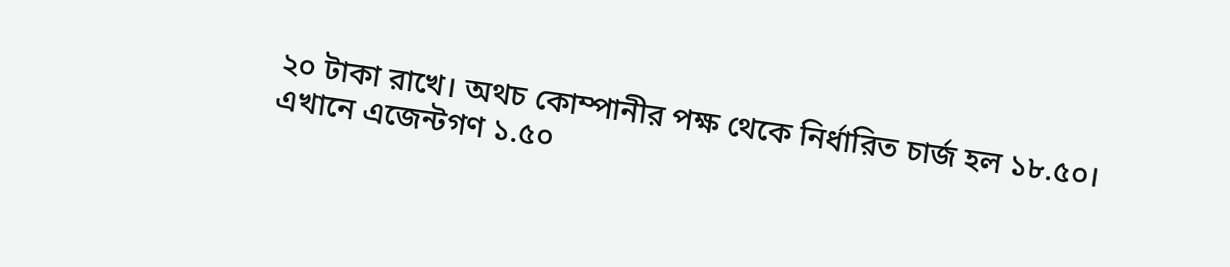২০ টাকা রাখে। অথচ কোম্পানীর পক্ষ থেকে নির্ধারিত চার্জ হল ১৮.৫০। এখানে এজেন্টগণ ১.৫০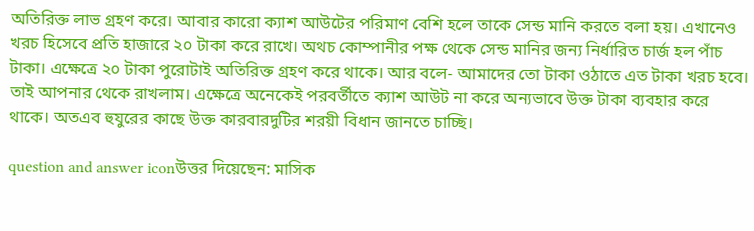অতিরিক্ত লাভ গ্রহণ করে। আবার কারো ক্যাশ আউটের পরিমাণ বেশি হলে তাকে সেন্ড মানি করতে বলা হয়। এখানেও খরচ হিসেবে প্রতি হাজারে ২০ টাকা করে রাখে। অথচ কোম্পানীর পক্ষ থেকে সেন্ড মানির জন্য নির্ধারিত চার্জ হল পাঁচ টাকা। এক্ষেত্রে ২০ টাকা পুরোটাই অতিরিক্ত গ্রহণ করে থাকে। আর বলে- আমাদের তো টাকা ওঠাতে এত টাকা খরচ হবে। তাই আপনার থেকে রাখলাম। এক্ষেত্রে অনেকেই পরবর্তীতে ক্যাশ আউট না করে অন্যভাবে উক্ত টাকা ব্যবহার করে থাকে। অতএব হুযুরের কাছে উক্ত কারবারদুটির শরয়ী বিধান জানতে চাচ্ছি।

question and answer iconউত্তর দিয়েছেন: মাসিক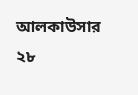আলকাউসার
২৮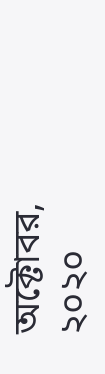অক্টোবর, ২০২০